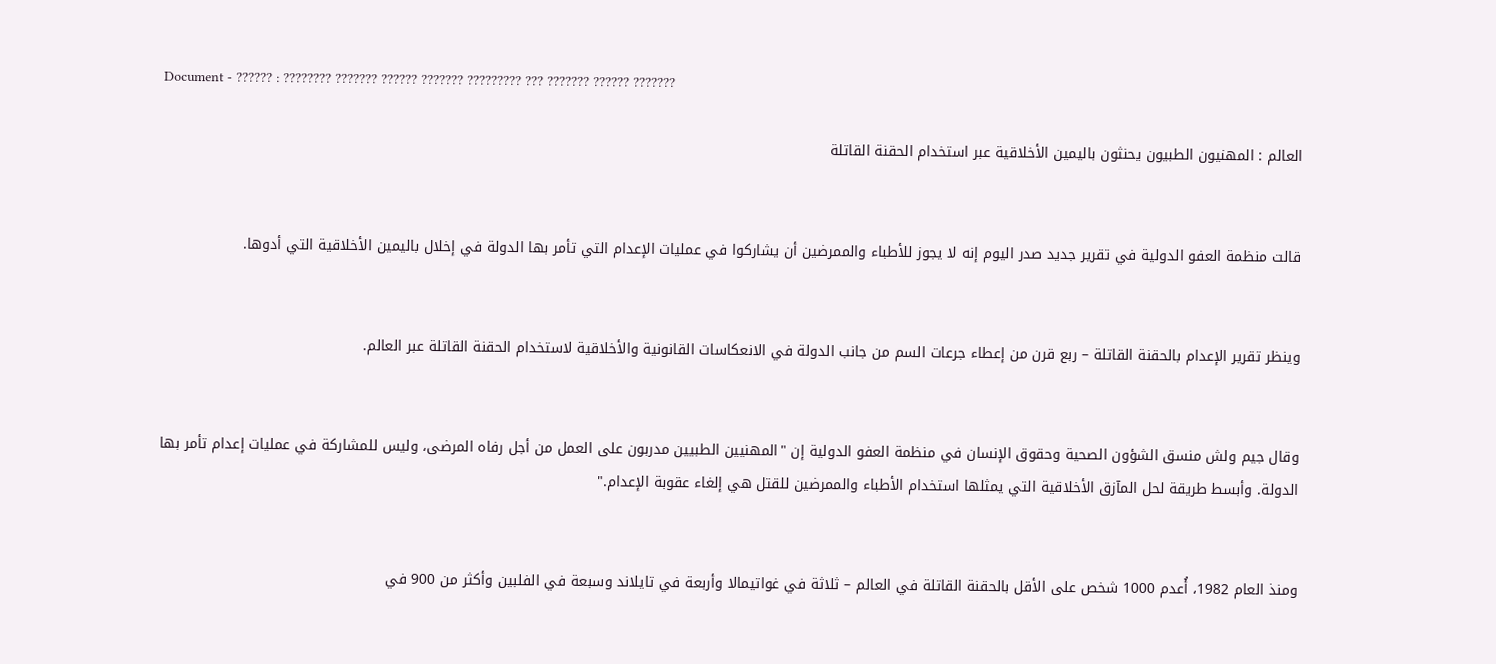Document - ?????? : ???????? ??????? ?????? ??????? ????????? ??? ??????? ?????? ???????

العالم : المهنيون الطبيون يحنثون باليمين الأخلاقية عبر استخدام الحقنة القاتلة


قالت منظمة العفو الدولية في تقرير جديد صدر اليوم إنه لا يجوز للأطباء والممرضين أن يشاركوا في عمليات الإعدام التي تأمر بها الدولة في إخلال باليمين الأخلاقية التي أدوها.


وينظر تقرير الإعدام بالحقنة القاتلة – ربع قرن من إعطاء جرعات السم من جانب الدولة في الانعكاسات القانونية والأخلاقية لاستخدام الحقنة القاتلة عبر العالم.


وقال جيم ولش منسق الشؤون الصحية وحقوق الإنسان في منظمة العفو الدولية إن "المهنيين الطبيين مدربون على العمل من أجل رفاه المرضى، وليس للمشاركة في عمليات إعدام تأمر بها الدولة. وأبسط طريقة لحل المآزق الأخلاقية التي يمثلها استخدام الأطباء والممرضين للقتل هي إلغاء عقوبة الإعدام."


ومنذ العام 1982، أُعدم 1000 شخص على الأقل بالحقنة القاتلة في العالم – ثلاثة في غواتيمالا وأربعة في تايلاند وسبعة في الفلبين وأكثر من 900 في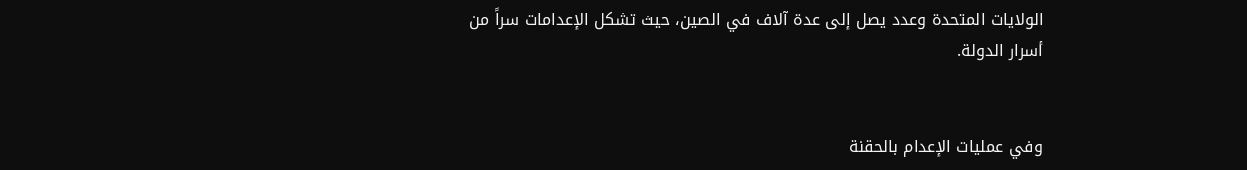الولايات المتحدة وعدد يصل إلى عدة آلاف في الصين، حيث تشكل الإعدامات سراً من أسرار الدولة.


وفي عمليات الإعدام بالحقنة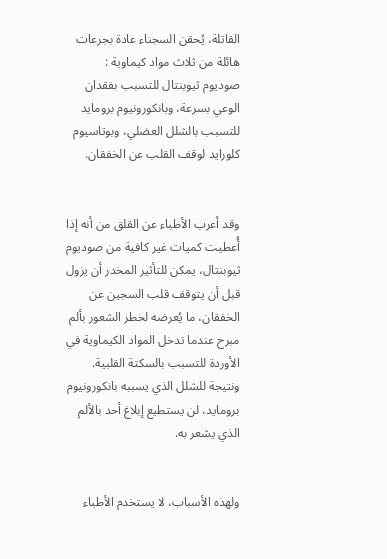القاتلة، يُحقن السجناء عادة بجرعات هائلة من ثلاث مواد كيماوية : صوديوم ثيوبنتال للتسبب بفقدان الوعي بسرعة، وبانكورونيوم برومايد للتسبب بالشلل العضلي، وبوتاسيوم كلورايد لوقف القلب عن الخفقان.


وقد أعرب الأطباء عن القلق من أنه إذا أُعطيت كميات غير كافية من صوديوم ثيوبنتال، يمكن للتأثير المخدر أن يزول قبل أن يتوقف قلب السجين عن الخفقان، ما يُعرضه لخطر الشعور بألم مبرح عندما تدخل المواد الكيماوية في الأوردة للتسبب بالسكتة القلبية. ونتيجة للشلل الذي يسببه بانكورونيوم برومايد، لن يستطيع إبلاغ أحد بالألم الذي يشعر به.


ولهذه الأسباب، لا يستخدم الأطباء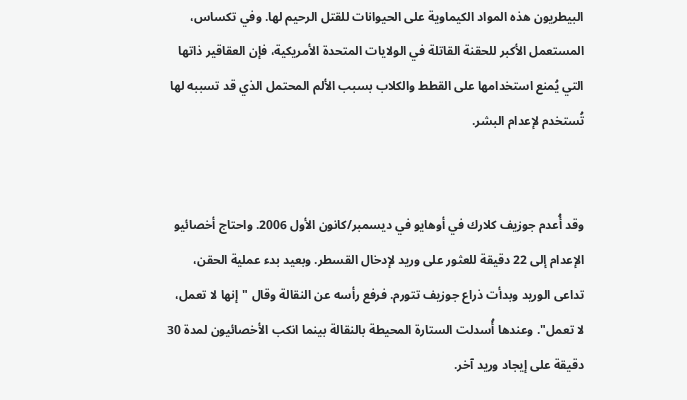البيطريون هذه المواد الكيماوية على الحيوانات للقتل الرحيم لها. وفي تكساس، المستعمل الأكبر للحقنة القاتلة في الولايات المتحدة الأمريكية، فإن العقاقير ذاتها التي يُمنع استخدامها على القطط والكلاب بسبب الألم المحتمل الذي قد تسببه لها تُستخدم لإعدام البشر.


وقد أُعدم جوزيف كلارك في أوهايو في ديسمبر/كانون الأول 2006. واحتاج أخصائيو الإعدام إلى 22 دقيقة للعثور على وريد لإدخال القسطر. وبعيد بدء عملية الحقن، تداعى الوريد وبدأت ذراع جوزيف تتورم. فرفع رأسه عن النقالة وقال "إنها لا تعمل، لا تعمل". وعندها أُسدلت الستارة المحيطة بالنقالة بينما انكب الأخصائيون لمدة 30 دقيقة على إيجاد وريد آخر.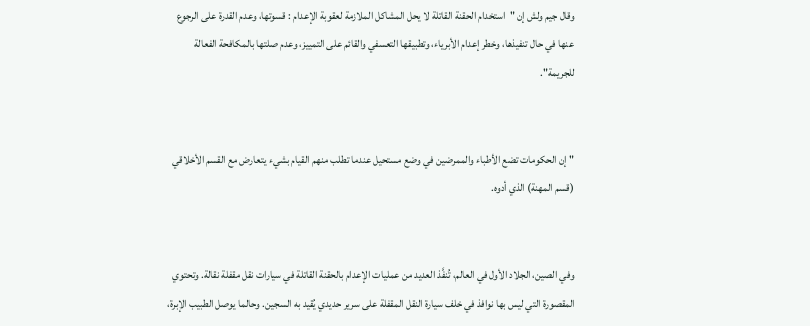وقال جيم ولش إن "استخدام الحقنة القاتلة لا يحل المشاكل الملازمة لعقوبة الإعدام : قسوتها، وعدم القدرة على الرجوع عنها في حال تنفيذها، وخطر إعدام الأبرياء، وتطبيقها التعسفي والقائم على التمييز، وعدم صلتها بالمكافحة الفعالة للجريمة".


"إن الحكومات تضع الأطباء والممرضين في وضع مستحيل عندما تطلب منهم القيام بشيء يتعارض مع القسم الأخلاقي (قسم المهنة) الذي أدوه.


وفي الصين، الجلاد الأول في العالم، تُنفَّذ العديد من عمليات الإعدام بالحقنة القاتلة في سيارات نقل مقفلة نقالة. وتحتوي المقصورة التي ليس بها نوافذ في خلف سيارة النقل المقفلة على سرير حديدي يُقيد به السجين. وحالما يوصل الطبيب الإبرة،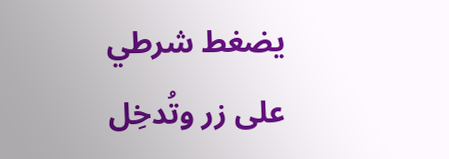يضغط شرطي على زر وتُدخِل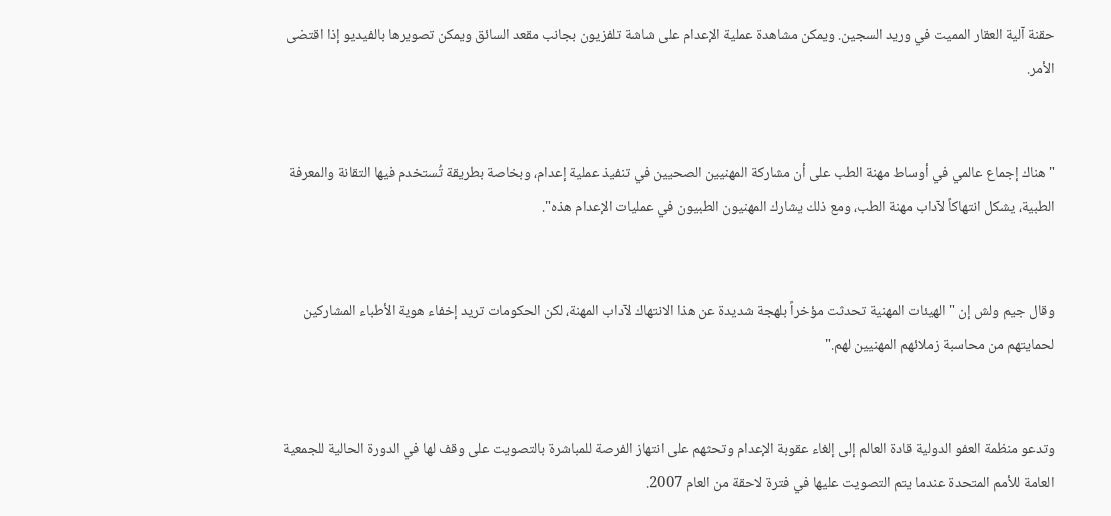حقنة آلية العقار المميت في وريد السجين. ويمكن مشاهدة عملية الإعدام على شاشة تلفزيون بجانب مقعد السائق ويمكن تصويرها بالفيديو إذا اقتضى الأمر.


"هناك إجماع عالمي في أوساط مهنة الطب على أن مشاركة المهنيين الصحيين في تنفيذ عملية إعدام، وبخاصة بطريقة تُستخدم فيها التقانة والمعرفة الطبية، يشكل انتهاكاً لآداب مهنة الطب، ومع ذلك يشارك المهنيون الطبيون في عمليات الإعدام هذه".


وقال جيم ولش إن "الهيئات المهنية تحدثت مؤخراً بلهجة شديدة عن هذا الانتهاك لآداب المهنة، لكن الحكومات تريد إخفاء هوية الأطباء المشاركين لحمايتهم من محاسبة زملائهم المهنيين لهم."


وتدعو منظمة العفو الدولية قادة العالم إلى إلغاء عقوبة الإعدام وتحثهم على انتهاز الفرصة للمباشرة بالتصويت على وقف لها في الدورة الحالية للجمعية العامة للأمم المتحدة عندما يتم التصويت عليها في فترة لاحقة من العام 2007.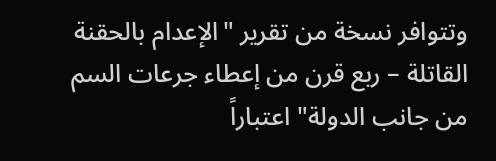وتتوافر نسخة من تقرير "الإعدام بالحقنة القاتلة – ربع قرن من إعطاء جرعات السم من جانب الدولة" اعتباراً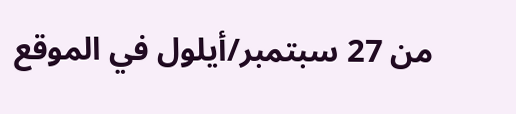من 27 سبتمبر/أيلول في الموقع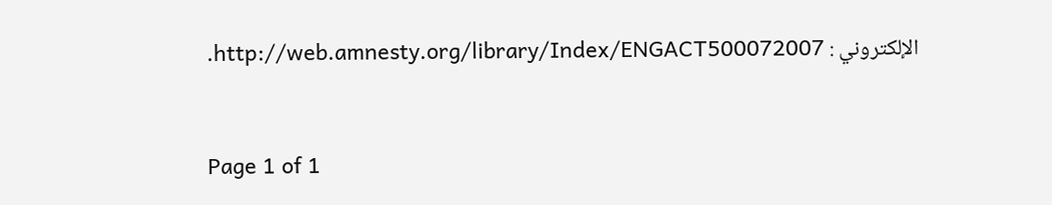الإلكتروني : http://web.amnesty.org/library/Index/ENGACT500072007.


Page 1 of 1